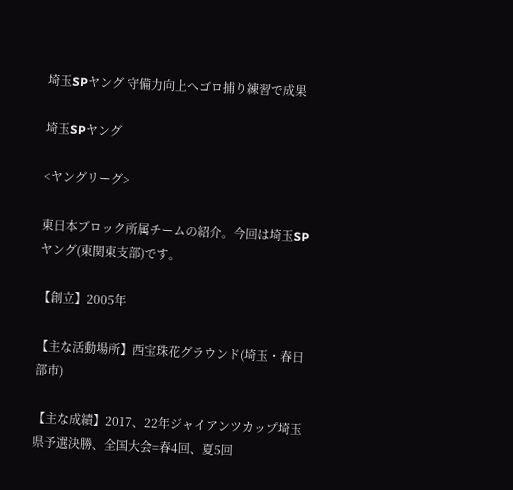埼玉SPヤング 守備力向上へゴロ捕り練習で成果

埼玉SPヤング

<ヤングリーグ>

東日本ブロック所属チームの紹介。今回は埼玉SPヤング(東関東支部)です。

【創立】2005年

【主な活動場所】西宝珠花グラウンド(埼玉・春日部市)

【主な成績】2017、22年ジャイアンツカップ埼玉県予選決勝、全国大会=春4回、夏5回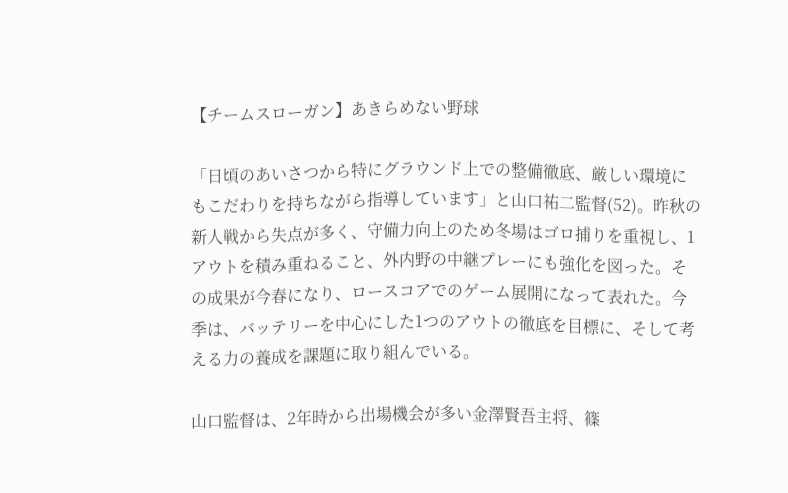【チームスローガン】あきらめない野球

「日頃のあいさつから特にグラウンド上での整備徹底、厳しい環境にもこだわりを持ちながら指導しています」と山口祐二監督(52)。昨秋の新人戦から失点が多く、守備力向上のため冬場はゴロ捕りを重視し、1アウトを積み重ねること、外内野の中継プレーにも強化を図った。その成果が今春になり、ロースコアでのゲーム展開になって表れた。今季は、バッテリーを中心にした1つのアウトの徹底を目標に、そして考える力の養成を課題に取り組んでいる。

山口監督は、2年時から出場機会が多い金澤賢吾主将、篠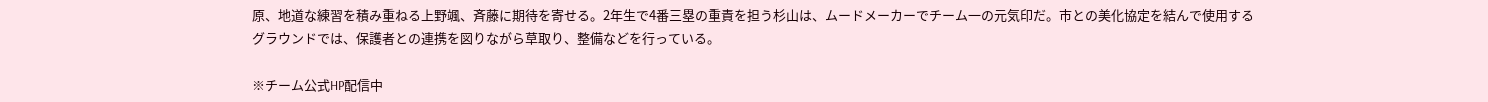原、地道な練習を積み重ねる上野颯、斉藤に期待を寄せる。2年生で4番三塁の重責を担う杉山は、ムードメーカーでチーム一の元気印だ。市との美化協定を結んで使用するグラウンドでは、保護者との連携を図りながら草取り、整備などを行っている。

※チーム公式HP配信中